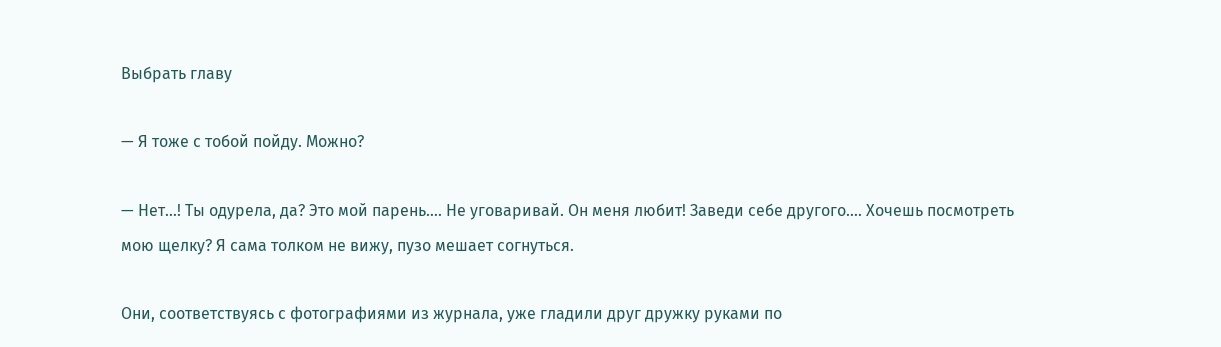Выбрать главу

— Я тоже с тобой пойду. Можно?

— Нет…! Ты одурела, да? Это мой парень…. Не уговаривай. Он меня любит! Заведи себе другого…. Хочешь посмотреть мою щелку? Я сама толком не вижу, пузо мешает согнуться.

Они, соответствуясь с фотографиями из журнала, уже гладили друг дружку руками по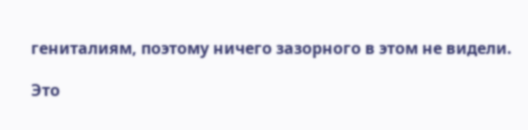гениталиям, поэтому ничего зазорного в этом не видели.

Это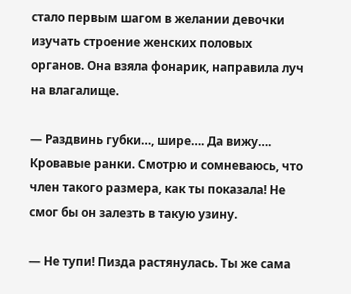стало первым шагом в желании девочки изучать строение женских половых органов. Она взяла фонарик, направила луч на влагалище.

— Раздвинь губки…, шире…. Да вижу…. Кровавые ранки. Смотрю и сомневаюсь, что член такого размера, как ты показала! Не смог бы он залезть в такую узину.

— Не тупи! Пизда растянулась. Ты же сама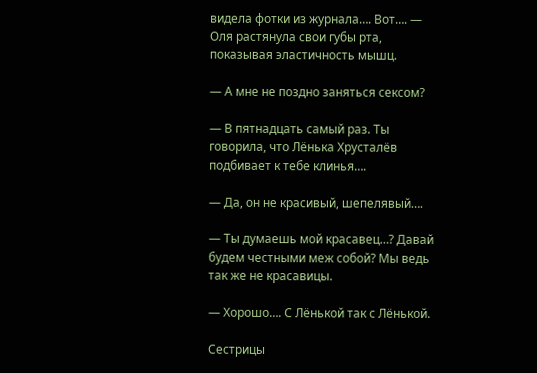видела фотки из журнала…. Вот…. — Оля растянула свои губы рта, показывая эластичность мышц.

— А мне не поздно заняться сексом?

— В пятнадцать самый раз. Ты говорила, что Лёнька Хрусталёв подбивает к тебе клинья….

— Да, он не красивый, шепелявый….

— Ты думаешь мой красавец…? Давай будем честными меж собой? Мы ведь так же не красавицы.

— Хорошо…. С Лёнькой так с Лёнькой.

Сестрицы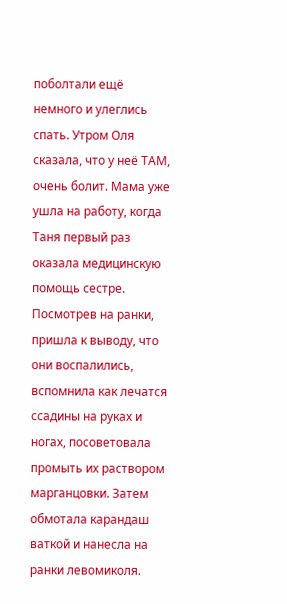поболтали ещё немного и улеглись спать. Утром Оля сказала, что у неё ТАМ, очень болит. Мама уже ушла на работу, когда Таня первый раз оказала медицинскую помощь сестре. Посмотрев на ранки, пришла к выводу, что они воспалились, вспомнила как лечатся ссадины на руках и ногах, посоветовала промыть их раствором марганцовки. Затем обмотала карандаш ваткой и нанесла на ранки левомиколя.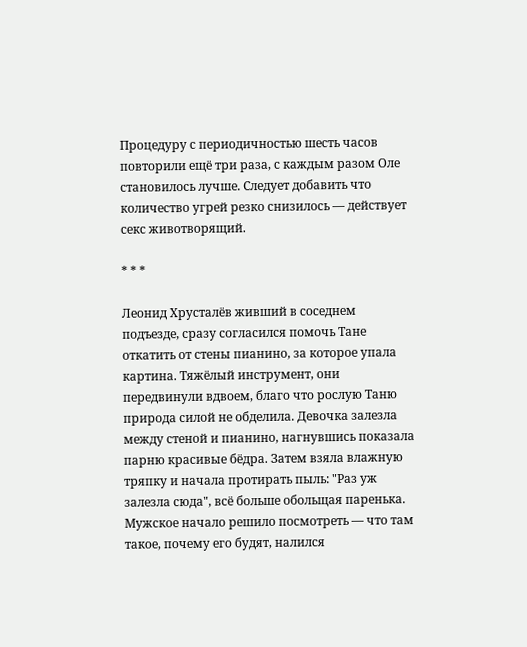Процедуру с периодичностью шесть часов повторили ещё три раза, с каждым разом Оле становилось лучше. Следует добавить что количество угрей резко снизилось — действует секс животворящий.

* * *

Леонид Хрусталёв живший в соседнем подъезде, сразу согласился помочь Тане откатить от стены пианино, за которое упала картина. Тяжёлый инструмент, они передвинули вдвоем, благо что рослую Таню природа силой не обделила. Девочка залезла между стеной и пианино, нагнувшись показала парню красивые бёдра. Затем взяла влажную тряпку и начала протирать пыль: "Раз уж залезла сюда", всё больше обольщая паренька. Мужское начало решило посмотреть — что там такое, почему его будят, налился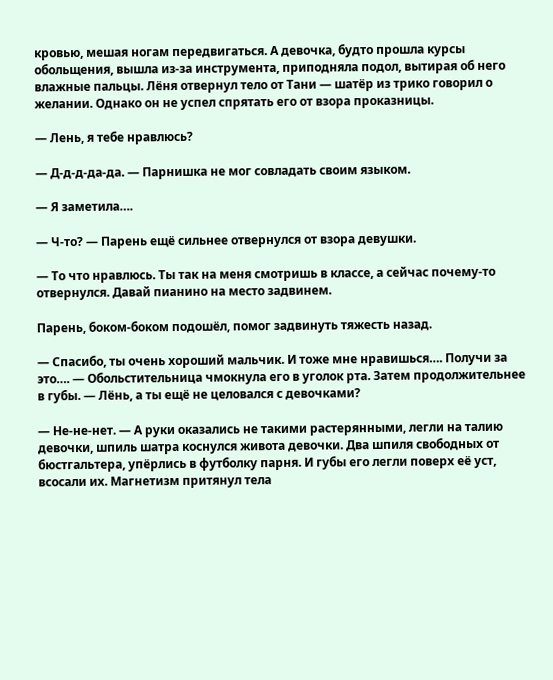кровью, мешая ногам передвигаться. А девочка, будто прошла курсы обольщения, вышла из-за инструмента, приподняла подол, вытирая об него влажные пальцы. Лёня отвернул тело от Тани — шатёр из трико говорил о желании. Однако он не успел спрятать его от взора проказницы.

— Лень, я тебе нравлюсь?

— Д-д-д-да-да. — Парнишка не мог совладать своим языком.

— Я заметила….

— Ч-то? — Парень ещё сильнее отвернулся от взора девушки.

— То что нравлюсь. Ты так на меня смотришь в классе, а сейчас почему-то отвернулся. Давай пианино на место задвинем.

Парень, боком-боком подошёл, помог задвинуть тяжесть назад.

— Спасибо, ты очень хороший мальчик. И тоже мне нравишься…. Получи за это…. — Обольстительница чмокнула его в уголок рта. Затем продолжительнее в губы. — Лёнь, а ты ещё не целовался с девочками?

— Не-не-нет. — А руки оказались не такими растерянными, легли на талию девочки, шпиль шатра коснулся живота девочки. Два шпиля свободных от бюстгальтера, упёрлись в футболку парня. И губы его легли поверх её уст, всосали их. Магнетизм притянул тела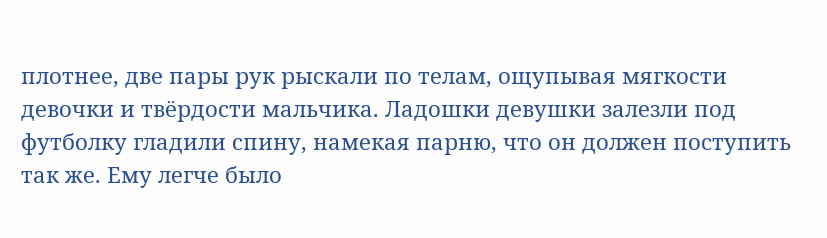плотнее, две пары рук рыскали по телам, ощупывая мягкости девочки и твёрдости мальчика. Ладошки девушки залезли под футболку гладили спину, намекая парню, что он должен поступить так же. Ему легче было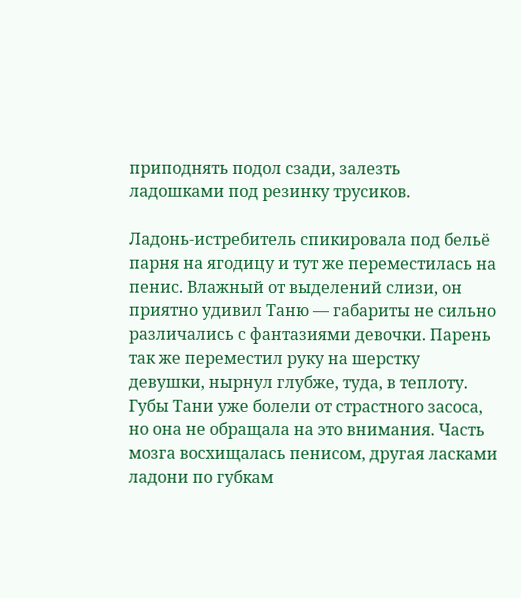приподнять подол сзади, залезть ладошками под резинку трусиков.

Ладонь-истребитель спикировала под бельё парня на ягодицу и тут же переместилась на пенис. Влажный от выделений слизи, он приятно удивил Таню — габариты не сильно различались с фантазиями девочки. Парень так же переместил руку на шерстку девушки, нырнул глубже, туда, в теплоту. Губы Тани уже болели от страстного засоса, но она не обращала на это внимания. Часть мозга восхищалась пенисом, другая ласками ладони по губкам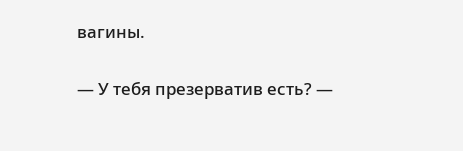вагины.

— У тебя презерватив есть? —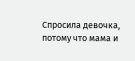Спросила девочка, потому что мама и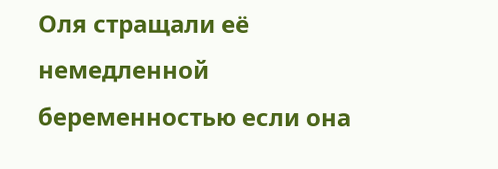Оля стращали её немедленной беременностью если она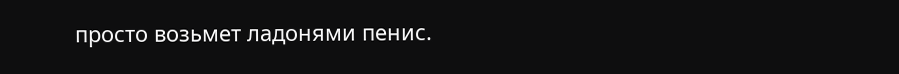просто возьмет ладонями пенис.